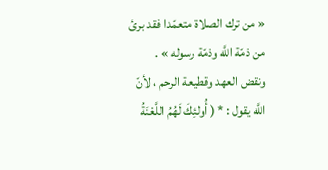« من ترك الصلاة متعمّدا فقد برئ من ذمّة اللَّه وذمّة رسوله » .
ونقض العهد وقطيعة الرحم ، لأنّ اللَّه يقول : * ( أُولئِكَ لَهُمُ اللَّعْنَةُ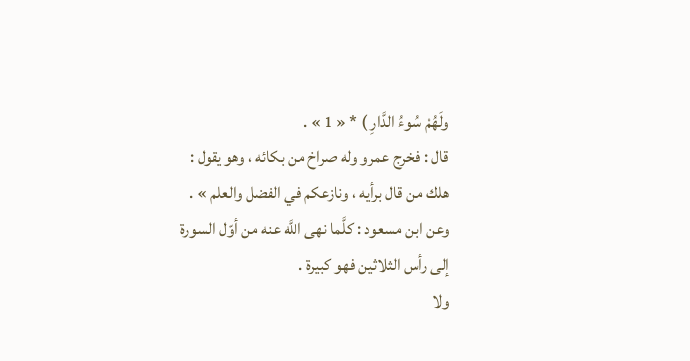ولَهُمْ سُوءُ الدَّارِ ) * « 1 » .
قال : فخرج عمرو وله صراخ من بكائه ، وهو يقول : هلك من قال برأيه ، ونازعكم في الفضل والعلم » .
وعن ابن مسعود : كلَّما نهى اللَّه عنه من أوّل السورة إلى رأس الثلاثين فهو كبيرة .
ولا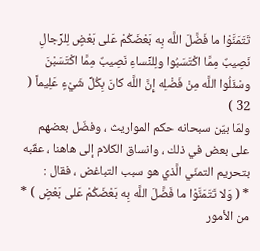تَتَمَنَّوْا ما فَضَّلَ اللَّه بِه بَعْضَكُمْ عَلى بَعْضٍ لِلرِّجالِ نَصِيبٌ مِمَّا اكْتَسَبُوا ولِلنِّساءِ نَصِيبٌ مِمَّا اكْتَسَبْنَ وسْئَلُوا اللَّه مِنْ فَضْلِه إِنَّ اللَّه كانَ بِكُلِّ شَيْءٍ عَلِيماً ( 32 )
ولمّا بيّن سبحانه حكم المواريث ، وفضّل بعضهم على بعض في ذلك ، وانساق الكلام إلى هاهنا ، عقّبه بتحريم التمنّي الَّذي هو سبب التباغض ، فقال :
* ( وَلا تَتَمَنَّوْا ما فَضَّلَ اللَّه بِه بَعْضَكُمْ عَلى بَعْضٍ ) * من الأمور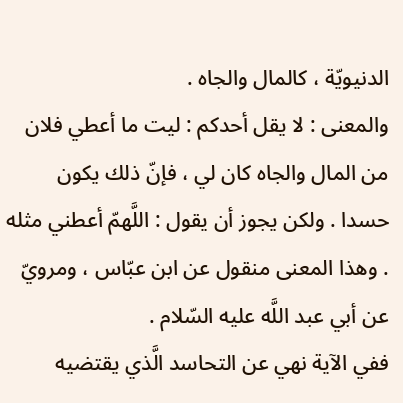الدنيويّة ، كالمال والجاه .
والمعنى : لا يقل أحدكم : ليت ما أعطي فلان من المال والجاه كان لي ، فإنّ ذلك يكون حسدا . ولكن يجوز أن يقول : اللَّهمّ أعطني مثله . وهذا المعنى منقول عن ابن عبّاس ، ومرويّ عن أبي عبد اللَّه عليه السّلام .
ففي الآية نهي عن التحاسد الَّذي يقتضيه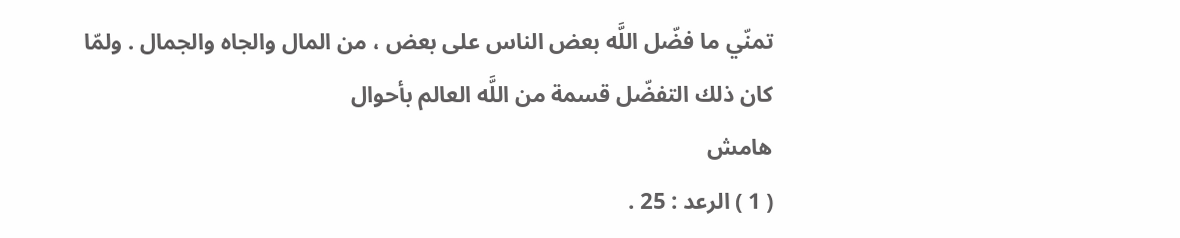تمنّي ما فضّل اللَّه بعض الناس على بعض ، من المال والجاه والجمال . ولمّا كان ذلك التفضّل قسمة من اللَّه العالم بأحوال
هامش
( 1 ) الرعد : 25 .